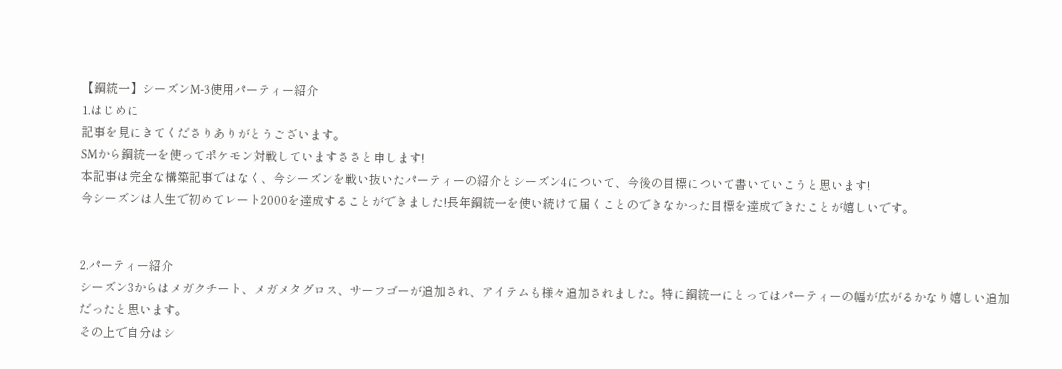【鋼統一】シーズンM-3使用パーティー紹介
1.はじめに
記事を見にきてくださりありがとうございます。
SMから鋼統一を使ってポケモン対戦していますささと申します!
本記事は完全な構築記事ではなく、今シーズンを戦い抜いたパーティーの紹介とシーズン4について、今後の目標について書いていこうと思います!
今シーズンは人生で初めてレート2000を達成することができました!長年鋼統一を使い続けて届くことのできなかった目標を達成できたことが嬉しいです。


2.パーティー紹介
シーズン3からはメガクチート、メガメタグロス、サーフゴーが追加され、アイテムも様々追加されました。特に鋼統一にとってはパーティーの幅が広がるかなり嬉しい追加だったと思います。
その上で自分はシ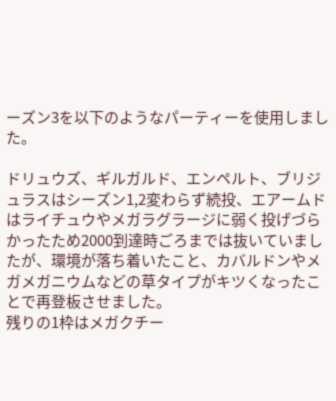ーズン3を以下のようなパーティーを使用しました。

ドリュウズ、ギルガルド、エンペルト、ブリジュラスはシーズン1,2変わらず続投、エアームドはライチュウやメガラグラージに弱く投げづらかったため2000到達時ごろまでは抜いていましたが、環境が落ち着いたこと、カバルドンやメガメガニウムなどの草タイプがキツくなったことで再登板させました。
残りの1枠はメガクチー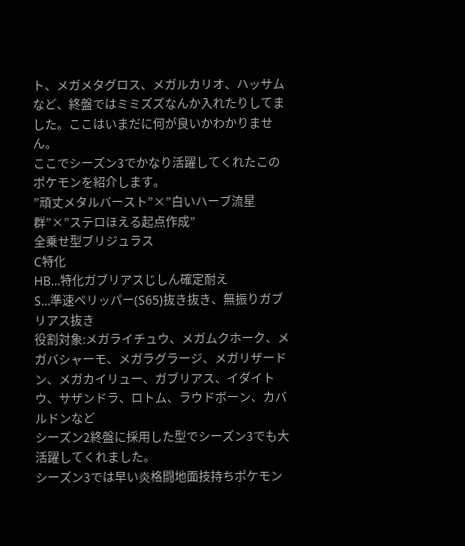ト、メガメタグロス、メガルカリオ、ハッサムなど、終盤ではミミズズなんか入れたりしてました。ここはいまだに何が良いかわかりません。
ここでシーズン3でかなり活躍してくれたこのポケモンを紹介します。
”頑丈メタルバースト”×”白いハーブ流星群”×”ステロほえる起点作成”
全乗せ型ブリジュラス
C特化
HB…特化ガブリアスじしん確定耐え
S…準速ペリッパー(S65)抜き抜き、無振りガブリアス抜き
役割対象:メガライチュウ、メガムクホーク、メガバシャーモ、メガラグラージ、メガリザードン、メガカイリュー、ガブリアス、イダイトウ、サザンドラ、ロトム、ラウドボーン、カバルドンなど
シーズン2終盤に採用した型でシーズン3でも大活躍してくれました。
シーズン3では早い炎格闘地面技持ちポケモン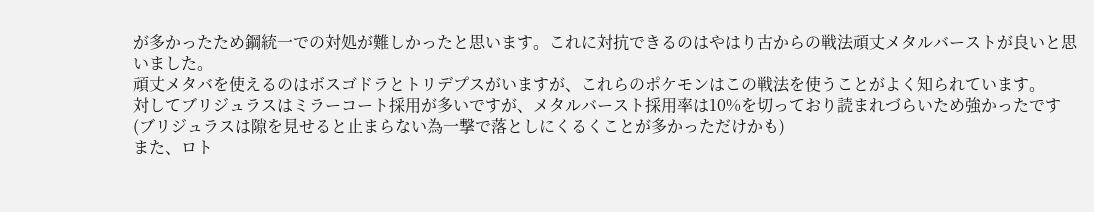が多かったため鋼統一での対処が難しかったと思います。これに対抗できるのはやはり古からの戦法頑丈メタルバーストが良いと思いました。
頑丈メタバを使えるのはボスゴドラとトリデプスがいますが、これらのポケモンはこの戦法を使うことがよく知られています。
対してブリジュラスはミラーコート採用が多いですが、メタルバースト採用率は10%を切っており読まれづらいため強かったです(ブリジュラスは隙を見せると止まらない為一撃で落としにくるくことが多かっただけかも)
また、ロト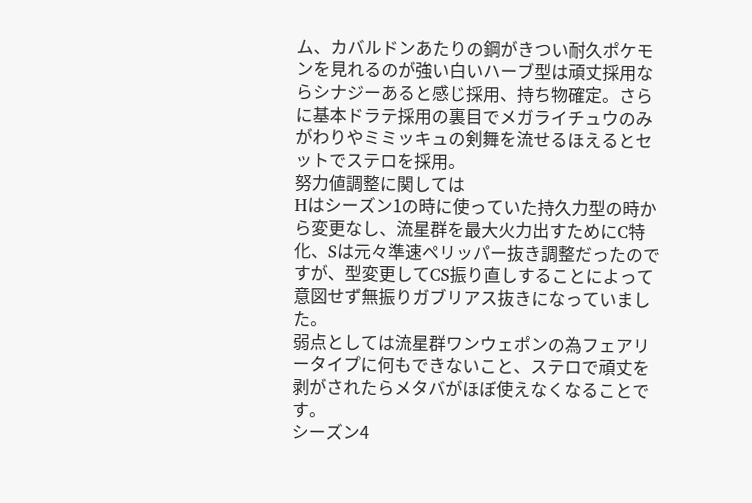ム、カバルドンあたりの鋼がきつい耐久ポケモンを見れるのが強い白いハーブ型は頑丈採用ならシナジーあると感じ採用、持ち物確定。さらに基本ドラテ採用の裏目でメガライチュウのみがわりやミミッキュの剣舞を流せるほえるとセットでステロを採用。
努力値調整に関しては
Hはシーズン1の時に使っていた持久力型の時から変更なし、流星群を最大火力出すためにC特化、Sは元々準速ペリッパー抜き調整だったのですが、型変更してCS振り直しすることによって意図せず無振りガブリアス抜きになっていました。
弱点としては流星群ワンウェポンの為フェアリータイプに何もできないこと、ステロで頑丈を剥がされたらメタバがほぼ使えなくなることです。
シーズン4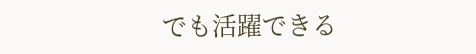でも活躍できる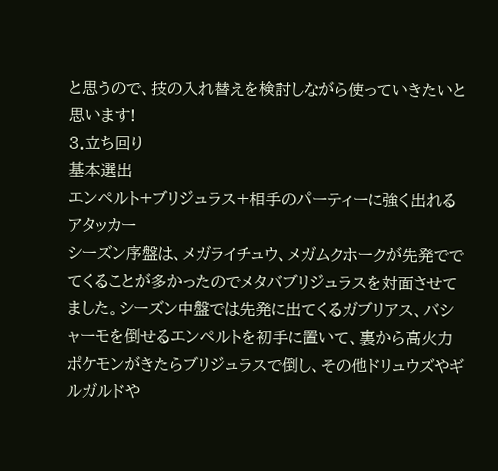と思うので、技の入れ替えを検討しながら使っていきたいと思います!
3.立ち回り
基本選出
エンペルト+ブリジュラス+相手のパーティーに強く出れるアタッカー
シーズン序盤は、メガライチュウ、メガムクホークが先発ででてくることが多かったのでメタバブリジュラスを対面させてました。シーズン中盤では先発に出てくるガブリアス、バシャーモを倒せるエンペルトを初手に置いて、裏から高火力ポケモンがきたらブリジュラスで倒し、その他ドリュウズやギルガルドや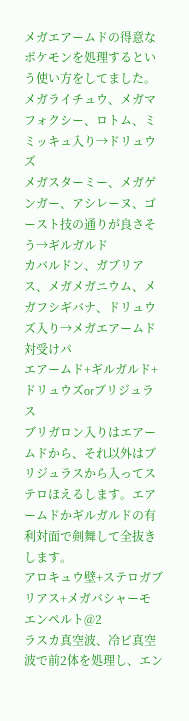メガエアームドの得意なポケモンを処理するという使い方をしてました。
メガライチュウ、メガマフォクシー、ロトム、ミミッキュ入り→ドリュウズ
メガスターミー、メガゲンガー、アシレーヌ、ゴースト技の通りが良さそう→ギルガルド
カバルドン、ガブリアス、メガメガニウム、メガフシギバナ、ドリュウズ入り→メガエアームド
対受けパ
エアームド+ギルガルド+ドリュウズorブリジュラス
ブリガロン入りはエアームドから、それ以外はブリジュラスから入ってステロほえるします。エアームドかギルガルドの有利対面で剣舞して全抜きします。
アロキュウ壁+ステロガブリアス+メガバシャーモ
エンペルト@2
ラスカ真空波、冷ビ真空波で前2体を処理し、エン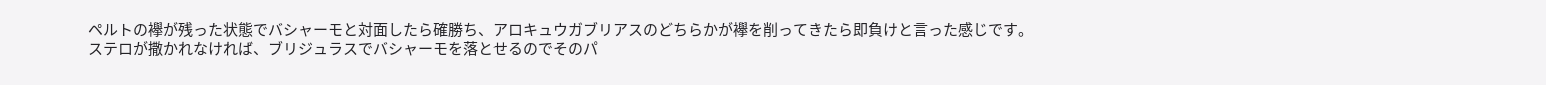ペルトの襷が残った状態でバシャーモと対面したら確勝ち、アロキュウガブリアスのどちらかが襷を削ってきたら即負けと言った感じです。
ステロが撒かれなければ、ブリジュラスでバシャーモを落とせるのでそのパ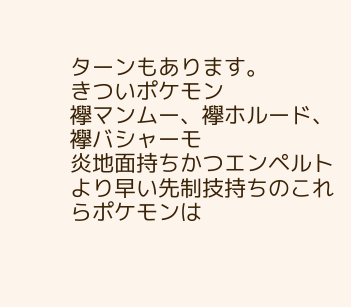ターンもあります。
きついポケモン
襷マンムー、襷ホルード、襷バシャーモ
炎地面持ちかつエンペルトより早い先制技持ちのこれらポケモンは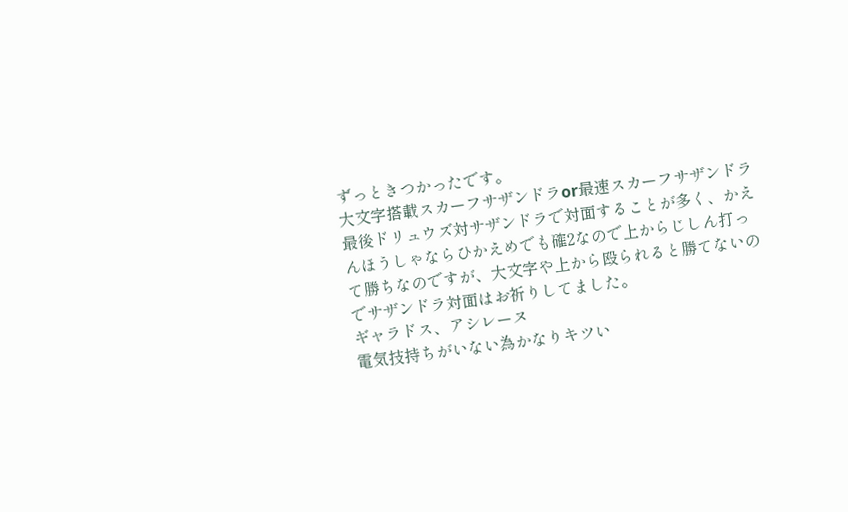ずっときつかったです。
大文字搭載スカーフサザンドラor最速スカーフサザンドラ
最後ドリュウズ対サザンドラで対面することが多く、かえんほうしゃならひかえめでも確2なので上からじしん打って勝ちなのですが、大文字や上から殴られると勝てないのでサザンドラ対面はお祈りしてました。
ギャラドス、アシレーヌ
電気技持ちがいない為かなりキツい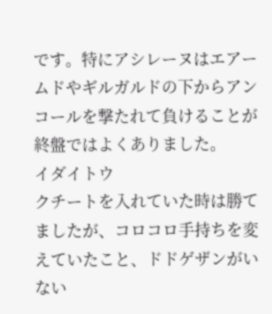です。特にアシレーヌはエアームドやギルガルドの下からアンコールを撃たれて負けることが終盤ではよくありました。
イダイトウ
クチートを入れていた時は勝てましたが、コロコロ手持ちを変えていたこと、ドドゲザンがいない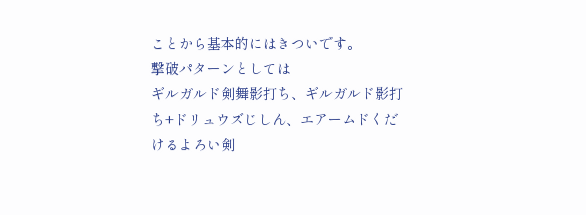ことから基本的にはきついです。
撃破パターンとしては
ギルガルド剣舞影打ち、ギルガルド影打ち+ドリュウズじしん、エアームドくだけるよろい剣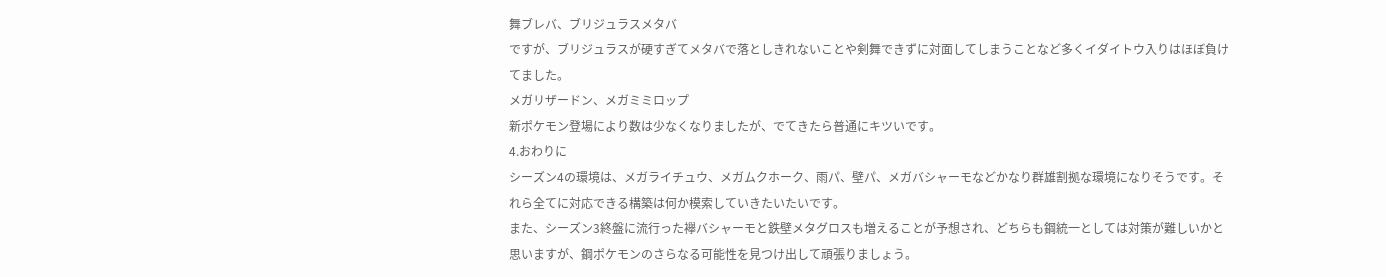舞ブレバ、ブリジュラスメタバ
ですが、ブリジュラスが硬すぎてメタバで落としきれないことや剣舞できずに対面してしまうことなど多くイダイトウ入りはほぼ負けてました。
メガリザードン、メガミミロップ
新ポケモン登場により数は少なくなりましたが、でてきたら普通にキツいです。
4.おわりに
シーズン4の環境は、メガライチュウ、メガムクホーク、雨パ、壁パ、メガバシャーモなどかなり群雄割拠な環境になりそうです。それら全てに対応できる構築は何か模索していきたいたいです。
また、シーズン3終盤に流行った襷バシャーモと鉄壁メタグロスも増えることが予想され、どちらも鋼統一としては対策が難しいかと思いますが、鋼ポケモンのさらなる可能性を見つけ出して頑張りましょう。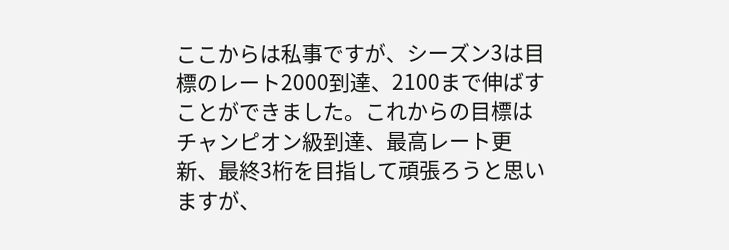ここからは私事ですが、シーズン3は目標のレート2000到達、2100まで伸ばすことができました。これからの目標はチャンピオン級到達、最高レート更新、最終3桁を目指して頑張ろうと思いますが、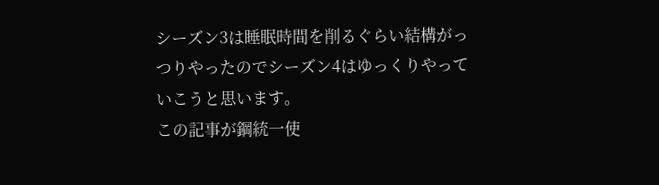シーズン3は睡眠時間を削るぐらい結構がっつりやったのでシーズン4はゆっくりやっていこうと思います。
この記事が鋼統一使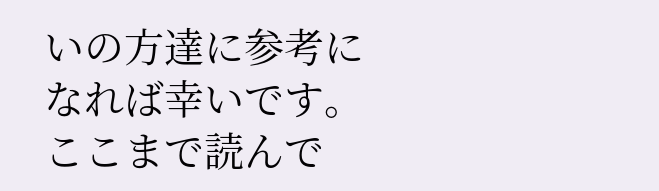いの方達に参考になれば幸いです。ここまで読んで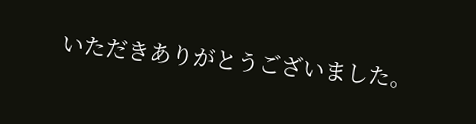いただきありがとうございました。